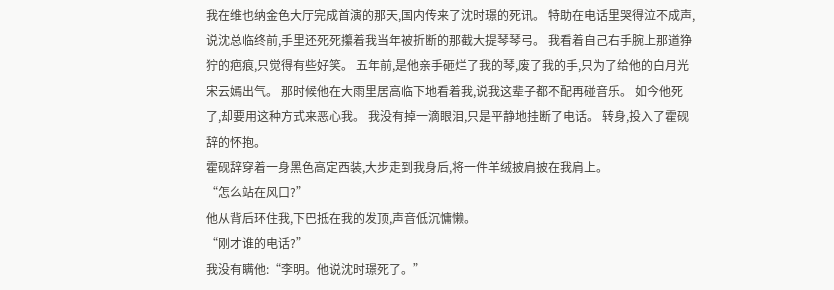我在维也纳金色大厅完成首演的那天,国内传来了沈时璟的死讯。 特助在电话里哭得泣不成声,说沈总临终前,手里还死死攥着我当年被折断的那截大提琴琴弓。 我看着自己右手腕上那道狰狞的疤痕,只觉得有些好笑。 五年前,是他亲手砸烂了我的琴,废了我的手,只为了给他的白月光宋云嫣出气。 那时候他在大雨里居高临下地看着我,说我这辈子都不配再碰音乐。 如今他死了,却要用这种方式来恶心我。 我没有掉一滴眼泪,只是平静地挂断了电话。 转身,投入了霍砚辞的怀抱。
霍砚辞穿着一身黑色高定西装,大步走到我身后,将一件羊绒披肩披在我肩上。
“怎么站在风口?”
他从背后环住我,下巴抵在我的发顶,声音低沉慵懒。
“刚才谁的电话?”
我没有瞒他:“李明。他说沈时璟死了。”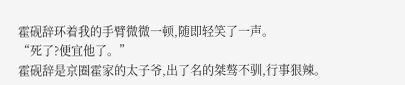霍砚辞环着我的手臂微微一顿,随即轻笑了一声。
“死了?便宜他了。”
霍砚辞是京圈霍家的太子爷,出了名的桀骜不驯,行事狠辣。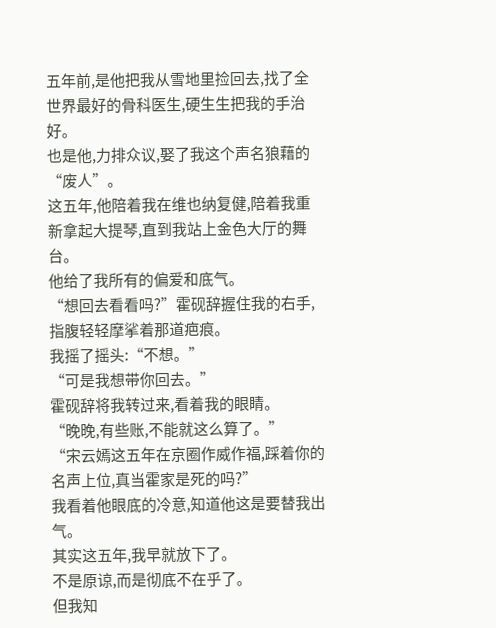五年前,是他把我从雪地里捡回去,找了全世界最好的骨科医生,硬生生把我的手治好。
也是他,力排众议,娶了我这个声名狼藉的“废人”。
这五年,他陪着我在维也纳复健,陪着我重新拿起大提琴,直到我站上金色大厅的舞台。
他给了我所有的偏爱和底气。
“想回去看看吗?”霍砚辞握住我的右手,指腹轻轻摩挲着那道疤痕。
我摇了摇头:“不想。”
“可是我想带你回去。”
霍砚辞将我转过来,看着我的眼睛。
“晚晚,有些账,不能就这么算了。”
“宋云嫣这五年在京圈作威作福,踩着你的名声上位,真当霍家是死的吗?”
我看着他眼底的冷意,知道他这是要替我出气。
其实这五年,我早就放下了。
不是原谅,而是彻底不在乎了。
但我知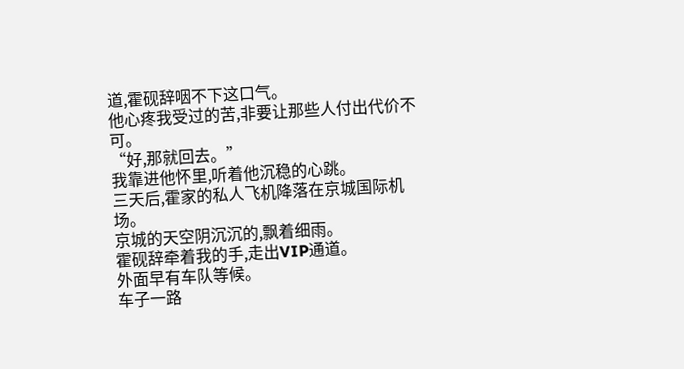道,霍砚辞咽不下这口气。
他心疼我受过的苦,非要让那些人付出代价不可。
“好,那就回去。”
我靠进他怀里,听着他沉稳的心跳。
三天后,霍家的私人飞机降落在京城国际机场。
京城的天空阴沉沉的,飘着细雨。
霍砚辞牵着我的手,走出VIP通道。
外面早有车队等候。
车子一路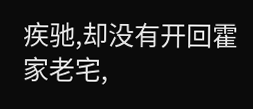疾驰,却没有开回霍家老宅,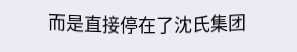而是直接停在了沈氏集团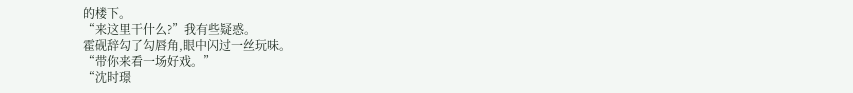的楼下。
“来这里干什么?”我有些疑惑。
霍砚辞勾了勾唇角,眼中闪过一丝玩味。
“带你来看一场好戏。”
“沈时璟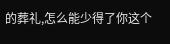的葬礼,怎么能少得了你这个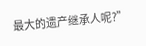最大的遗产继承人呢?”